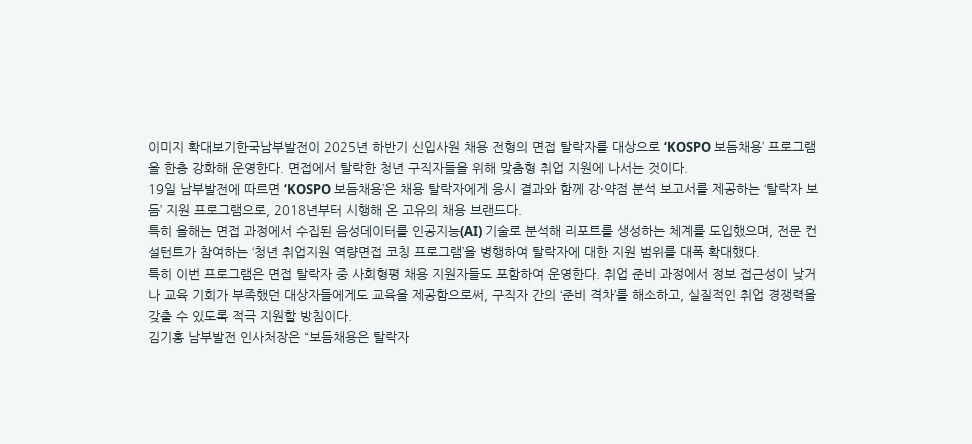이미지 확대보기한국남부발전이 2025년 하반기 신입사원 채용 전형의 면접 탈락자를 대상으로 ‘KOSPO 보듬채용’ 프로그램을 한층 강화해 운영한다. 면접에서 탈락한 청년 구직자들을 위해 맞춤형 취업 지원에 나서는 것이다.
19일 남부발전에 따르면 ‘KOSPO 보듬채용’은 채용 탈락자에게 응시 결과와 함께 강·약점 분석 보고서를 제공하는 ‘탈락자 보듬’ 지원 프로그램으로, 2018년부터 시행해 온 고유의 채용 브랜드다.
특히 올해는 면접 과정에서 수집된 음성데이터를 인공지능(AI) 기술로 분석해 리포트를 생성하는 체계를 도입했으며, 전문 컨설턴트가 참여하는 ‘청년 취업지원 역량면접 코칭 프로그램’을 병행하여 탈락자에 대한 지원 범위를 대폭 확대했다.
특히 이번 프로그램은 면접 탈락자 중 사회형평 채용 지원자들도 포함하여 운영한다. 취업 준비 과정에서 정보 접근성이 낮거나 교육 기회가 부족했던 대상자들에게도 교육을 제공함으로써, 구직자 간의 ‘준비 격차’를 해소하고, 실질적인 취업 경쟁력을 갖출 수 있도록 적극 지원할 방침이다.
김기홍 남부발전 인사처장은 “보듬채용은 탈락자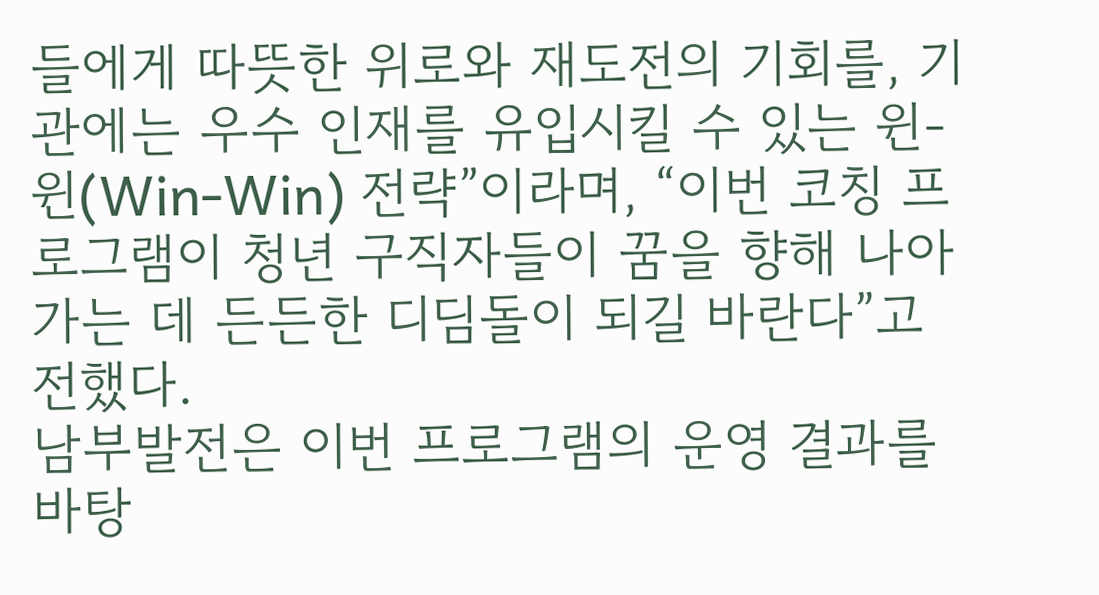들에게 따뜻한 위로와 재도전의 기회를, 기관에는 우수 인재를 유입시킬 수 있는 윈-윈(Win-Win) 전략”이라며, “이번 코칭 프로그램이 청년 구직자들이 꿈을 향해 나아가는 데 든든한 디딤돌이 되길 바란다”고 전했다.
남부발전은 이번 프로그램의 운영 결과를 바탕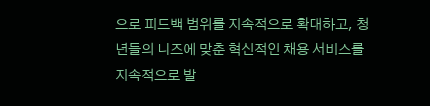으로 피드백 범위를 지속적으로 확대하고, 청년들의 니즈에 맞춘 혁신적인 채용 서비스를 지속적으로 발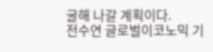굴해 나갈 계획이다.
전수연 글로벌이코노믹 기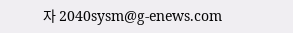자 2040sysm@g-enews.com